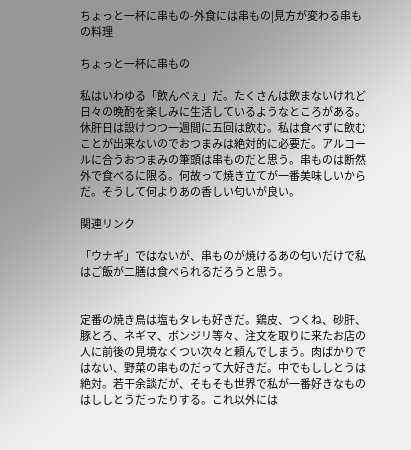ちょっと一杯に串もの-外食には串もの|見方が変わる串もの料理

ちょっと一杯に串もの

私はいわゆる「飲んべぇ」だ。たくさんは飲まないけれど日々の晩酌を楽しみに生活しているようなところがある。休肝日は設けつつ一週間に五回は飲む。私は食べずに飲むことが出来ないのでおつまみは絶対的に必要だ。アルコールに合うおつまみの筆頭は串ものだと思う。串ものは断然外で食べるに限る。何故って焼き立てが一番美味しいからだ。そうして何よりあの香しい匂いが良い。

関連リンク

「ウナギ」ではないが、串ものが焼けるあの匂いだけで私はご飯が二膳は食べられるだろうと思う。


定番の焼き鳥は塩もタレも好きだ。鶏皮、つくね、砂肝、豚とろ、ネギマ、ボンジリ等々、注文を取りに来たお店の人に前後の見境なくつい次々と頼んでしまう。肉ばかりではない、野菜の串ものだって大好きだ。中でもししとうは絶対。若干余談だが、そもそも世界で私が一番好きなものはししとうだったりする。これ以外には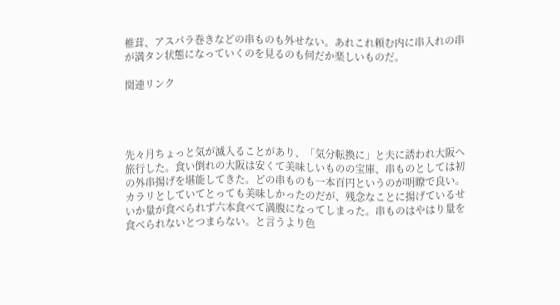椎茸、アスパラ巻きなどの串ものも外せない。あれこれ頼む内に串入れの串が満タン状態になっていくのを見るのも何だか楽しいものだ。

関連リンク




先々月ちょっと気が滅入ることがあり、「気分転換に」と夫に誘われ大阪へ旅行した。食い倒れの大阪は安くて美味しいものの宝庫、串ものとしては初の外串揚げを堪能してきた。どの串ものも一本百円というのが明瞭で良い。カラリとしていてとっても美味しかったのだが、残念なことに揚げているせいか量が食べられず六本食べて満腹になってしまった。串ものはやはり量を食べられないとつまらない。と言うより色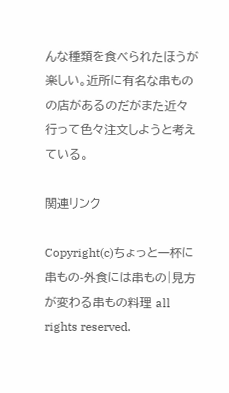んな種類を食べられたほうが楽しい。近所に有名な串ものの店があるのだがまた近々行って色々注文しようと考えている。

関連リンク

Copyright(c)ちょっと一杯に串もの-外食には串もの|見方が変わる串もの料理 all rights reserved.